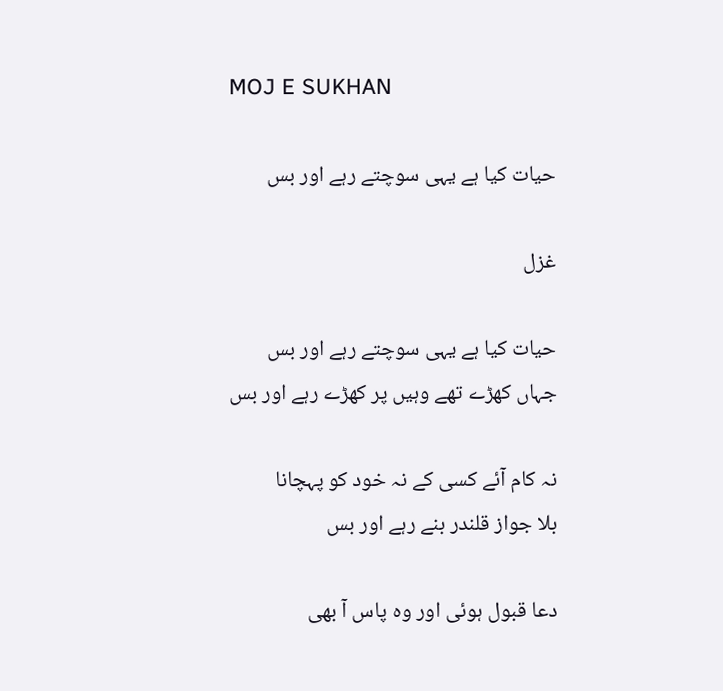MOJ E SUKHAN

حیات کیا ہے یہی سوچتے رہے اور بس

غزل

حیات کیا ہے یہی سوچتے رہے اور بس
جہاں کھڑے تھے وہیں پر کھڑے رہے اور بس

نہ کام آئے کسی کے نہ خود کو پہچانا
بلا جواز قلندر بنے رہے اور بس

دعا قبول ہوئی اور وہ پاس آ بھی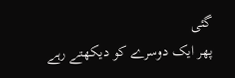گئی
پھر ایک دوسرے کو دیکھتے رہے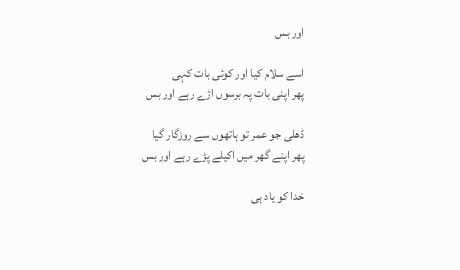اور بس

اسے سلام کیا اور کوئی بات کہی
پھر اپنی بات پہ برسوں اڑے رہے اور بس

ڈھلی جو عمر تو ہاتھوں سے روزگار گیا
پھر اپنے گھر میں اکیلے پڑے رہے اور بس

خدا کو یاد ہی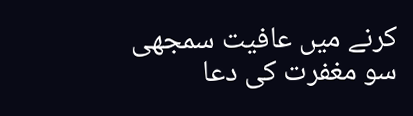کرنے میں عافیت سمجھی
سو مغفرت کی دعا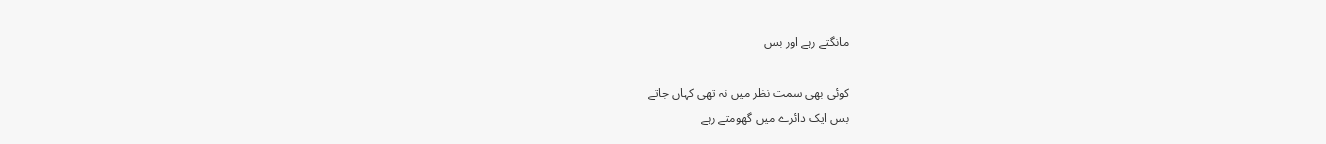مانگتے رہے اور بس

کوئی بھی سمت نظر میں نہ تھی کہاں جاتے
بس ایک دائرے میں گھومتے رہے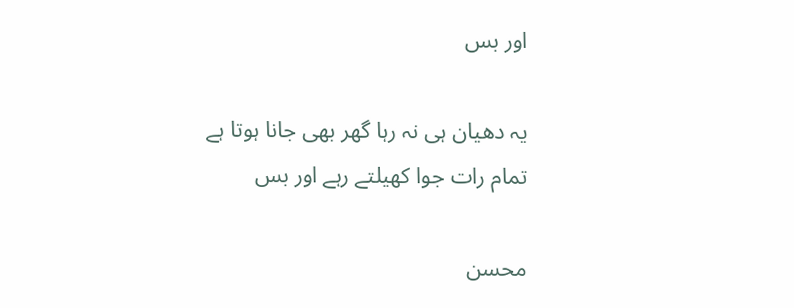اور بس

یہ دھیان ہی نہ رہا گھر بھی جانا ہوتا ہے
تمام رات جوا کھیلتے رہے اور بس

محسن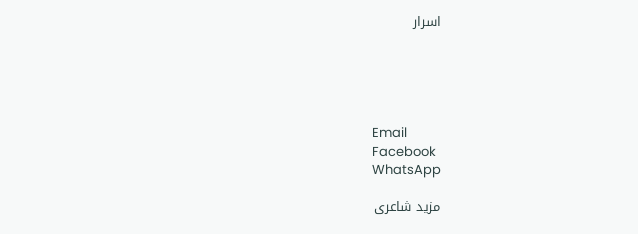اسرار





Email
Facebook
WhatsApp

مزید شاعری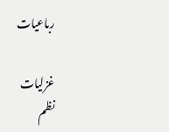رباعیات

غزلیات
نظم